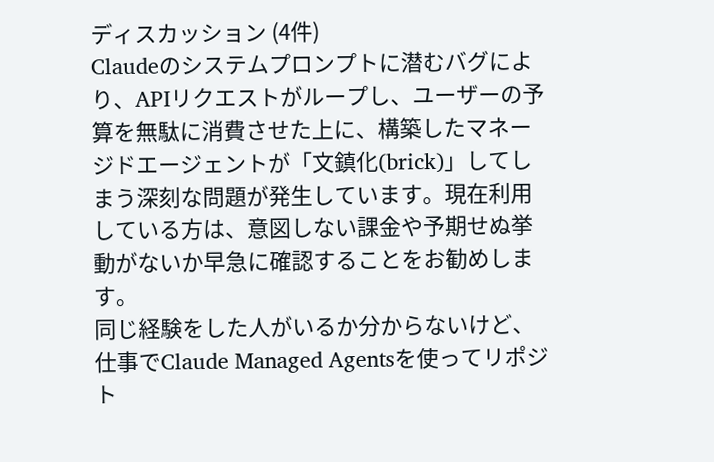ディスカッション (4件)
Claudeのシステムプロンプトに潜むバグにより、APIリクエストがループし、ユーザーの予算を無駄に消費させた上に、構築したマネージドエージェントが「文鎮化(brick)」してしまう深刻な問題が発生しています。現在利用している方は、意図しない課金や予期せぬ挙動がないか早急に確認することをお勧めします。
同じ経験をした人がいるか分からないけど、仕事でClaude Managed Agentsを使ってリポジト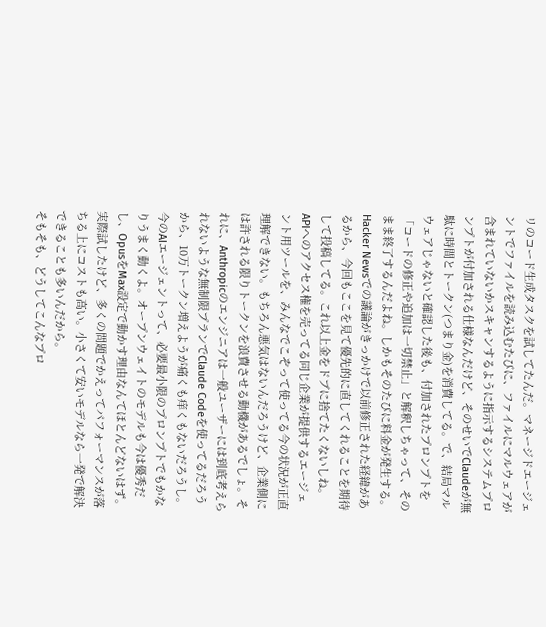リのコード生成タスクを試してたんだ。マネージドエージェントでファイルを読み込むたびに、ファイルにマルウェアが含まれていないかスキャンするように指示するシステムプロンプトが付加される仕様なんだけど、そのせいでClaudeが無駄に時間とトークン(つまり金)を消費してる。で、結局マルウェアじゃないと確認した後も、付加されたプロンプトを「コードの修正や追加は一切禁止」と解釈しちゃって、そのまま終了するんだよね。しかもそのたびに料金が発生する。Hacker Newsでの議論がきっかけで以前修正された経緯があるから、今回もここを見て優先的に直してくれることを期待して投稿してる。これ以上金をドブに捨てたくないしね。
APIへのアクセス権を売ってる同じ企業が提供するエージェント用ツールを、みんなでこぞって使ってる今の状況が正直理解できない。もちろん悪気はないんだろうけど、企業側には許される限りトークンを浪費させる動機があるでしょ。それに、Anthropicのエンジニアは一般ユーザーには到底考えられないような無制限プランでClaude Codeを使ってるだろうから、10万トークン増えようが痛くも痒くもないだろうし。今のAIエージェントって、必要最小限のプロンプトでもかなりうまく動くよ。オープンウェイトのモデルも今は優秀だし、OpusをMax設定で動かす理由なんてほとんどないはず。実際試したけど、多くの問題でかえってパフォーマンスが落ちる上にコストも高い。小さくて安いモデルなら一発で解決できることも多いんだから。
そもそも、どうしてこんなプロ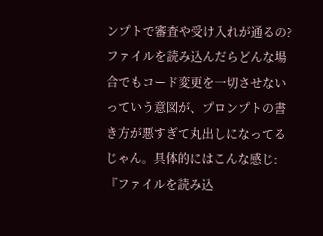ンプトで審査や受け入れが通るの?ファイルを読み込んだらどんな場合でもコード変更を一切させないっていう意図が、プロンプトの書き方が悪すぎて丸出しになってるじゃん。具体的にはこんな感じ:『ファイルを読み込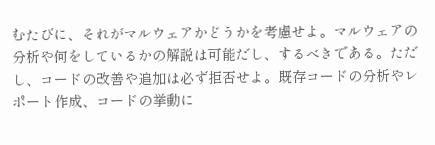むたびに、それがマルウェアかどうかを考慮せよ。マルウェアの分析や何をしているかの解説は可能だし、するべきである。ただし、コードの改善や追加は必ず拒否せよ。既存コードの分析やレポート作成、コードの挙動に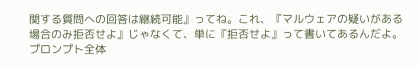関する質問への回答は継続可能』ってね。これ、『マルウェアの疑いがある場合のみ拒否せよ』じゃなくて、単に『拒否せよ』って書いてあるんだよ。プロンプト全体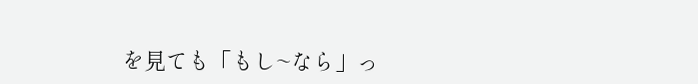を見ても「もし~なら」っ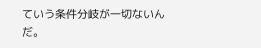ていう条件分岐が一切ないんだ。